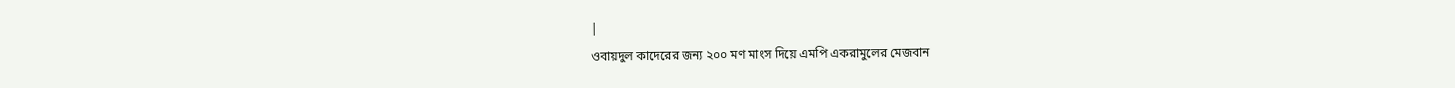|
ওবায়দুল কাদেরের জন্য ২০০ মণ মাংস দিয়ে এমপি একরামুলের মেজবান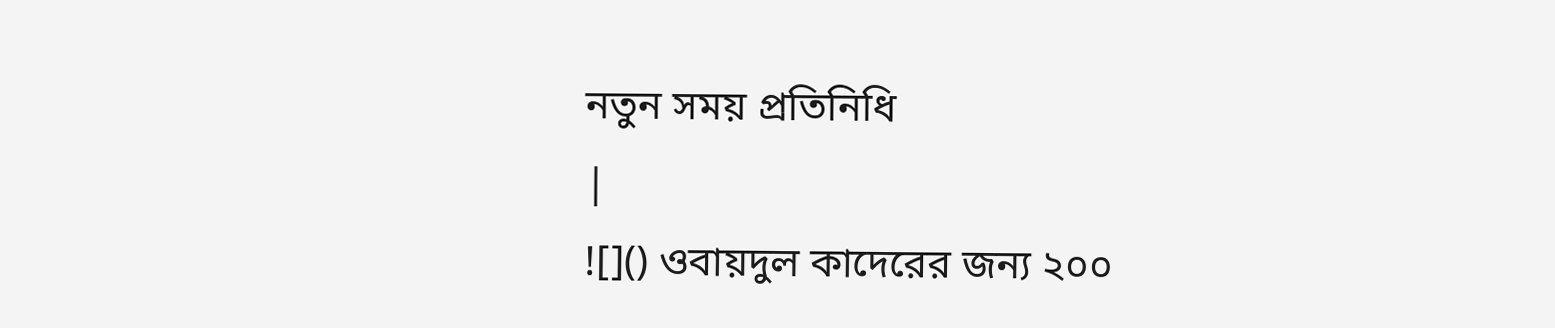নতুন সময় প্রতিনিধি
|
![]() ওবায়দুল কাদেরের জন্য ২০০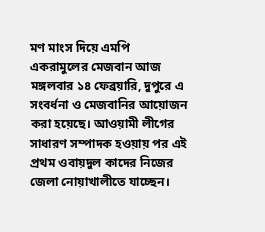মণ মাংস দিয়ে এমপি একরামুলের মেজবান আজ মঙ্গলবার ১৪ ফেব্রয়ারি, দুপুরে এ সংবর্ধনা ও মেজবানির আয়োজন করা হয়েছে। আওয়ামী লীগের সাধারণ সম্পাদক হওয়ায় পর এই প্রথম ওবায়দুল কাদের নিজের জেলা নোয়াখালীতে যাচ্ছেন।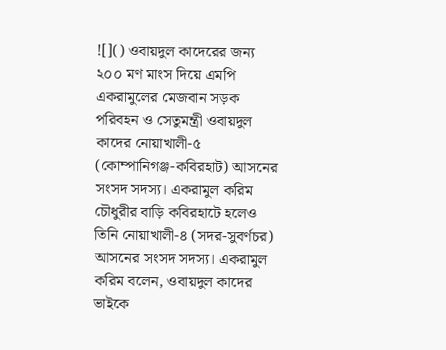![]() ওবায়দুল কাদেরের জন্য ২০০ মণ মাংস দিয়ে এমপি একরামুলের মেজবান সড়ক পরিবহন ও সেতুমন্ত্রী ওবায়দুল কাদের নোয়াখালী-৫ (কোম্পানিগঞ্জ-কবিরহাট) আসনের সংসদ সদস্য। একরামুল করিম চৌধুরীর বাড়ি কবিরহাটে হলেও তিনি নোয়াখালী-৪ (সদর-সুবর্ণচর) আসনের সংসদ সদস্য। একরামুল করিম বলেন, ওবায়দুল কাদের ভাইকে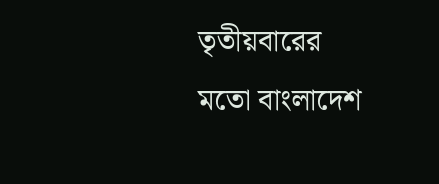তৃতীয়বারের মতো বাংলাদেশ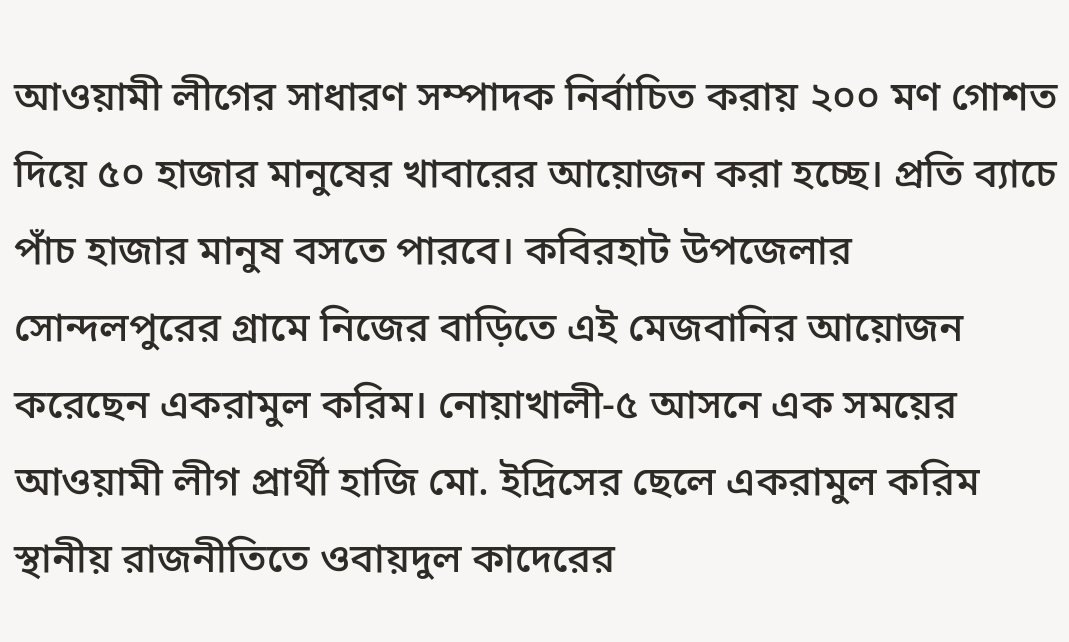আওয়ামী লীগের সাধারণ সম্পাদক নির্বাচিত করায় ২০০ মণ গোশত দিয়ে ৫০ হাজার মানুষের খাবারের আয়োজন করা হচ্ছে। প্রতি ব্যাচে পাঁচ হাজার মানুষ বসতে পারবে। কবিরহাট উপজেলার সোন্দলপুরের গ্রামে নিজের বাড়িতে এই মেজবানির আয়োজন করেছেন একরামুল করিম। নোয়াখালী-৫ আসনে এক সময়ের আওয়ামী লীগ প্রার্থী হাজি মো. ইদ্রিসের ছেলে একরামুল করিম স্থানীয় রাজনীতিতে ওবায়দুল কাদেরের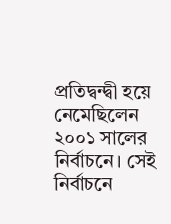প্রতিদ্বন্দ্বী হয়ে নেমেছিলেন ২০০১ সালের নির্বাচনে। সেই নির্বাচনে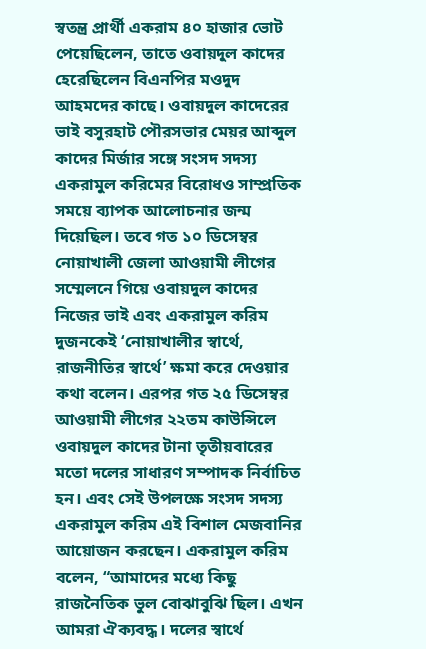স্বতন্ত্র প্রার্থী একরাম ৪০ হাজার ভোট পেয়েছিলেন, তাতে ওবায়দুল কাদের হেরেছিলেন বিএনপির মওদুদ আহমদের কাছে। ওবায়দুল কাদেরের ভাই বসুরহাট পৌরসভার মেয়র আব্দুল কাদের মির্জার সঙ্গে সংসদ সদস্য একরামুল করিমের বিরোধও সাম্প্রতিক সময়ে ব্যাপক আলোচনার জন্ম দিয়েছিল। তবে গত ১০ ডিসেম্বর নোয়াখালী জেলা আওয়ামী লীগের সম্মেলনে গিয়ে ওবায়দুল কাদের নিজের ভাই এবং একরামুল করিম দুজনকেই ‘নোয়াখালীর স্বার্থে, রাজনীতির স্বার্থে’ ক্ষমা করে দেওয়ার কথা বলেন। এরপর গত ২৫ ডিসেম্বর আওয়ামী লীগের ২২তম কাউন্সিলে ওবায়দুল কাদের টানা তৃতীয়বারের মতো দলের সাধারণ সম্পাদক নির্বাচিত হন। এবং সেই উপলক্ষে সংসদ সদস্য একরামুল করিম এই বিশাল মেজবানির আয়োজন করছেন। একরামুল করিম বলেন, “আমাদের মধ্যে কিছু রাজনৈতিক ভুল বোঝাবুঝি ছিল। এখন আমরা ঐক্যবদ্ধ। দলের স্বার্থে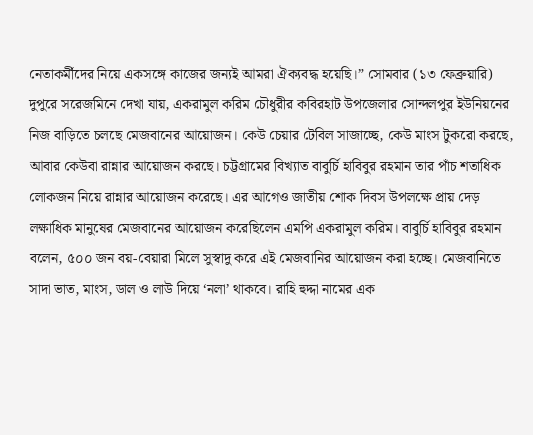নেতাকর্মীদের নিয়ে একসঙ্গে কাজের জন্যই আমরা ঐক্যবদ্ধ হয়েছি।” সোমবার (১৩ ফেব্রুয়ারি) দুপুরে সরেজমিনে দেখা যায়, একরামুল করিম চৌধুরীর কবিরহাট উপজেলার সোন্দলপুর ইউনিয়নের নিজ বাড়িতে চলছে মেজবানের আয়োজন। কেউ চেয়ার টেবিল সাজাচ্ছে, কেউ মাংস টুকরো করছে, আবার কেউবা রান্নার আয়োজন করছে। চট্টগ্রামের বিখ্যাত বাবুর্চি হাবিবুর রহমান তার পাঁচ শতাধিক লোকজন নিয়ে রান্নার আয়োজন করেছে। এর আগেও জাতীয় শোক দিবস উপলক্ষে প্রায় দেড় লক্ষাধিক মানুষের মেজবানের আয়োজন করেছিলেন এমপি একরামুল করিম। বাবুর্চি হাবিবুর রহমান বলেন, ৫০০ জন বয়-বেয়ারা মিলে সুস্বাদু করে এই মেজবানির আয়োজন করা হচ্ছে। মেজবানিতে সাদা ভাত, মাংস, ডাল ও লাউ দিয়ে ‘নলা’ থাকবে। রাহি হুদ্দা নামের এক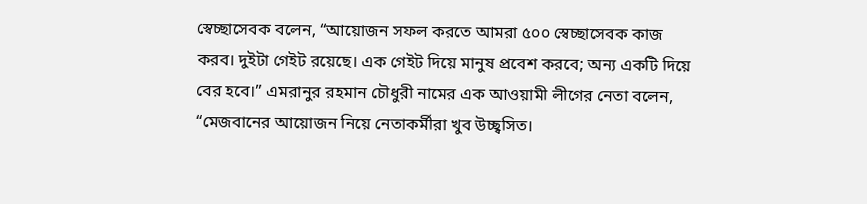স্বেচ্ছাসেবক বলেন, “আয়োজন সফল করতে আমরা ৫০০ স্বেচ্ছাসেবক কাজ করব। দুইটা গেইট রয়েছে। এক গেইট দিয়ে মানুষ প্রবেশ করবে; অন্য একটি দিয়ে বের হবে।” এমরানুর রহমান চৌধুরী নামের এক আওয়ামী লীগের নেতা বলেন, “মেজবানের আয়োজন নিয়ে নেতাকর্মীরা খুব উচ্ছ্বসিত।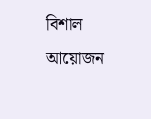বিশাল আয়োজন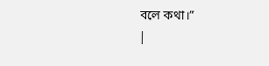বলে কথা।”
|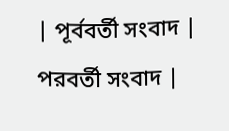| পূর্ববর্তী সংবাদ | পরবর্তী সংবাদ |